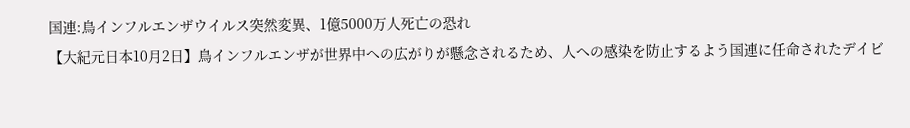国連:鳥インフルエンザウイルス突然変異、1億5000万人死亡の恐れ
【大紀元日本10月2日】鳥インフルエンザが世界中への広がりが懸念されるため、人への感染を防止するよう国連に任命されたデイビ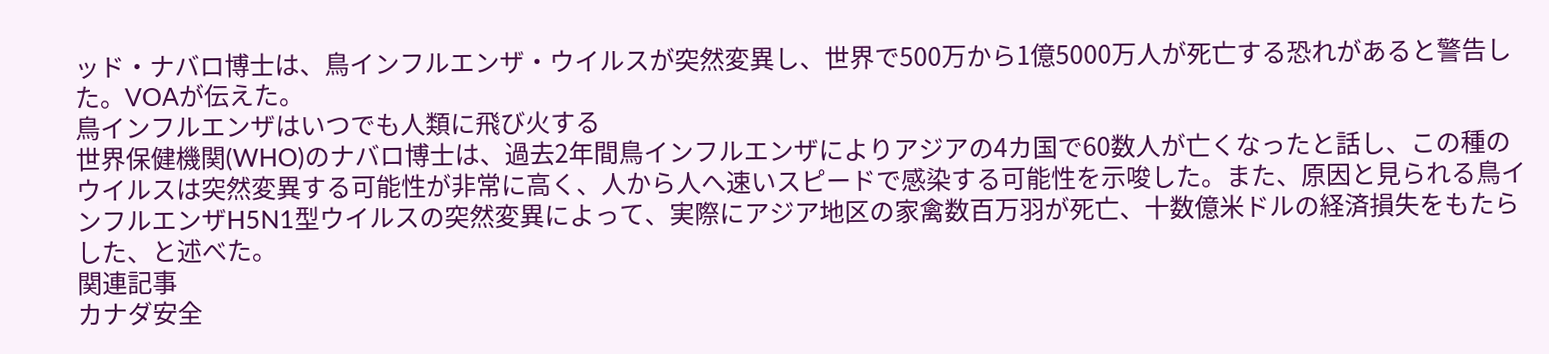ッド・ナバロ博士は、鳥インフルエンザ・ウイルスが突然変異し、世界で500万から1億5000万人が死亡する恐れがあると警告した。VOAが伝えた。
鳥インフルエンザはいつでも人類に飛び火する
世界保健機関(WHO)のナバロ博士は、過去2年間鳥インフルエンザによりアジアの4カ国で60数人が亡くなったと話し、この種のウイルスは突然変異する可能性が非常に高く、人から人へ速いスピードで感染する可能性を示唆した。また、原因と見られる鳥インフルエンザH5N1型ウイルスの突然変異によって、実際にアジア地区の家禽数百万羽が死亡、十数億米ドルの経済損失をもたらした、と述べた。
関連記事
カナダ安全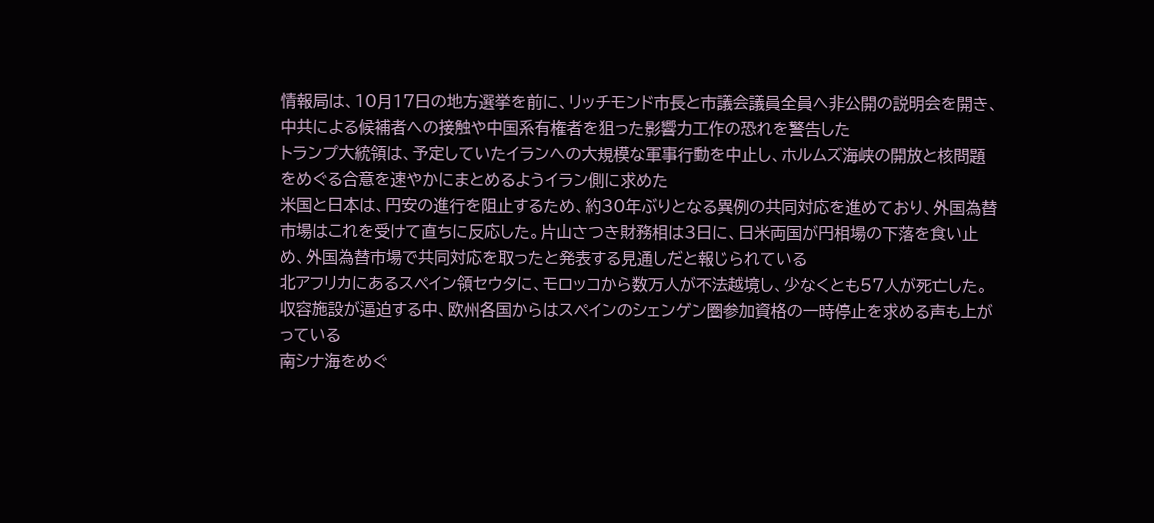情報局は、10月17日の地方選挙を前に、リッチモンド市長と市議会議員全員へ非公開の説明会を開き、中共による候補者への接触や中国系有権者を狙った影響力工作の恐れを警告した
トランプ大統領は、予定していたイランへの大規模な軍事行動を中止し、ホルムズ海峡の開放と核問題をめぐる合意を速やかにまとめるようイラン側に求めた
米国と日本は、円安の進行を阻止するため、約30年ぶりとなる異例の共同対応を進めており、外国為替市場はこれを受けて直ちに反応した。片山さつき財務相は3日に、日米両国が円相場の下落を食い止め、外国為替市場で共同対応を取ったと発表する見通しだと報じられている
北アフリカにあるスペイン領セウタに、モロッコから数万人が不法越境し、少なくとも57人が死亡した。収容施設が逼迫する中、欧州各国からはスペインのシェンゲン圏参加資格の一時停止を求める声も上がっている
南シナ海をめぐ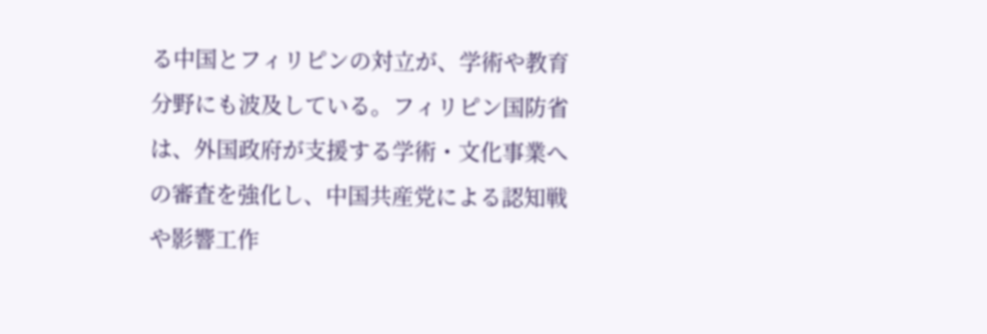る中国とフィリピンの対立が、学術や教育分野にも波及している。フィリピン国防省は、外国政府が支援する学術・文化事業への審査を強化し、中国共産党による認知戦や影響工作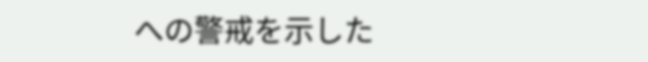への警戒を示した